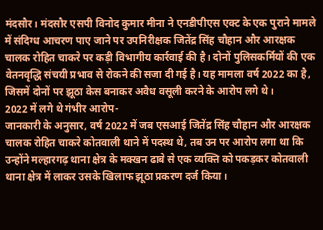मंदसौर। मंदसौर एसपी विनोद कुमार मीना ने एनडीपीएस एक्ट के एक पुराने मामले में संदिग्ध आचरण पाए जाने पर उपनिरीक्षक जितेंद्र सिंह चौहान और आरक्षक चालक रोहित चाकरे पर कड़ी विभागीय कार्रवाई की है। दोनों पुलिसकर्मियों की एक वेतनवृद्धि संचयी प्रभाव से रोकने की सजा दी गई है। यह मामला वर्ष 2022 का है, जिसमें दोनों पर झूठा केस बनाकर अवैध वसूली करने के आरोप लगे थे।
2022 में लगे थे गंभीर आरोप-
जानकारी के अनुसार, वर्ष 2022 में जब एसआई जितेंद्र सिंह चौहान और आरक्षक चालक रोहित चाकरे कोतवाली थाने में पदस्थ थे, तब उन पर आरोप लगा था कि उन्होंने मल्हारगढ़ थाना क्षेत्र के मक्खन ढाबे से एक व्यक्ति को पकड़कर कोतवाली थाना क्षेत्र में लाकर उसके खिलाफ झूठा प्रकरण दर्ज किया।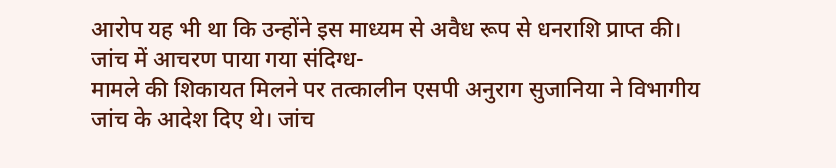आरोप यह भी था कि उन्होंने इस माध्यम से अवैध रूप से धनराशि प्राप्त की।
जांच में आचरण पाया गया संदिग्ध-
मामले की शिकायत मिलने पर तत्कालीन एसपी अनुराग सुजानिया ने विभागीय जांच के आदेश दिए थे। जांच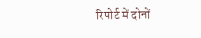रिपोर्ट में दोनों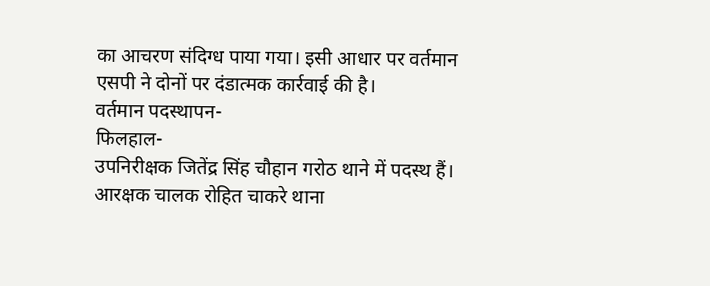का आचरण संदिग्ध पाया गया। इसी आधार पर वर्तमान एसपी ने दोनों पर दंडात्मक कार्रवाई की है।
वर्तमान पदस्थापन-
फिलहाल-
उपनिरीक्षक जितेंद्र सिंह चौहान गरोठ थाने में पदस्थ हैं।
आरक्षक चालक रोहित चाकरे थाना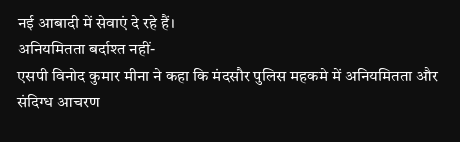नई आबादी में सेवाएं दे रहे हैं।
अनियमितता बर्दाश्त नहीं-
एसपी विनोद कुमार मीना ने कहा कि मंदसौर पुलिस महकमे में अनियमितता और संदिग्ध आचरण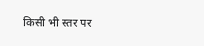किसी भी स्तर पर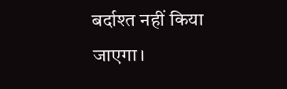बर्दाश्त नहीं किया जाएगा।